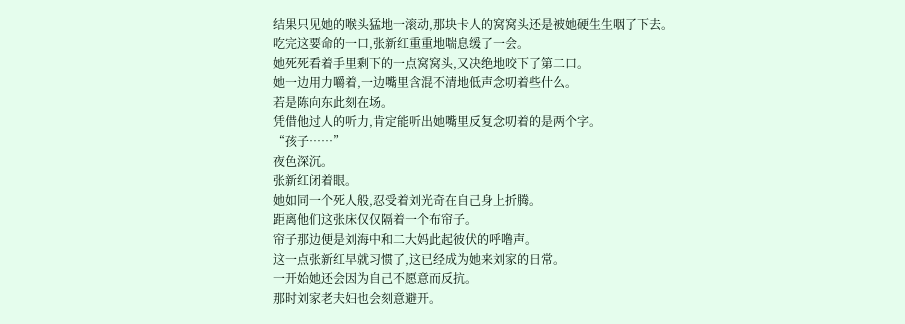结果只见她的喉头猛地一滚动,那块卡人的窝窝头还是被她硬生生咽了下去。
吃完这要命的一口,张新红重重地喘息缓了一会。
她死死看着手里剩下的一点窝窝头,又决绝地咬下了第二口。
她一边用力嚼着,一边嘴里含混不清地低声念叨着些什么。
若是陈向东此刻在场。
凭借他过人的听力,肯定能听出她嘴里反复念叨着的是两个字。
“孩子……”
夜色深沉。
张新红闭着眼。
她如同一个死人般,忍受着刘光奇在自己身上折腾。
距离他们这张床仅仅隔着一个布帘子。
帘子那边便是刘海中和二大妈此起彼伏的呼噜声。
这一点张新红早就习惯了,这已经成为她来刘家的日常。
一开始她还会因为自己不愿意而反抗。
那时刘家老夫妇也会刻意避开。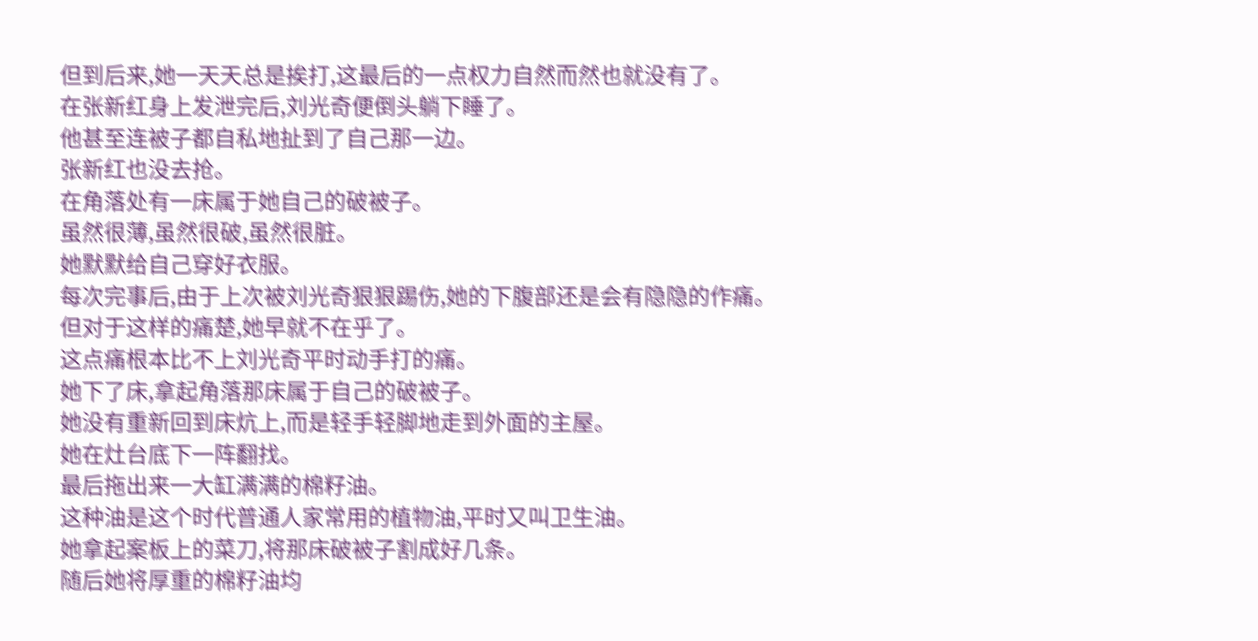但到后来,她一天天总是挨打,这最后的一点权力自然而然也就没有了。
在张新红身上发泄完后,刘光奇便倒头躺下睡了。
他甚至连被子都自私地扯到了自己那一边。
张新红也没去抢。
在角落处有一床属于她自己的破被子。
虽然很薄,虽然很破,虽然很脏。
她默默给自己穿好衣服。
每次完事后,由于上次被刘光奇狠狠踢伤,她的下腹部还是会有隐隐的作痛。
但对于这样的痛楚,她早就不在乎了。
这点痛根本比不上刘光奇平时动手打的痛。
她下了床,拿起角落那床属于自己的破被子。
她没有重新回到床炕上,而是轻手轻脚地走到外面的主屋。
她在灶台底下一阵翻找。
最后拖出来一大缸满满的棉籽油。
这种油是这个时代普通人家常用的植物油,平时又叫卫生油。
她拿起案板上的菜刀,将那床破被子割成好几条。
随后她将厚重的棉籽油均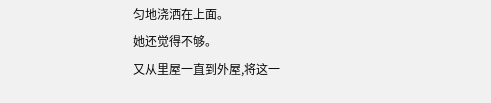匀地浇洒在上面。
她还觉得不够。
又从里屋一直到外屋,将这一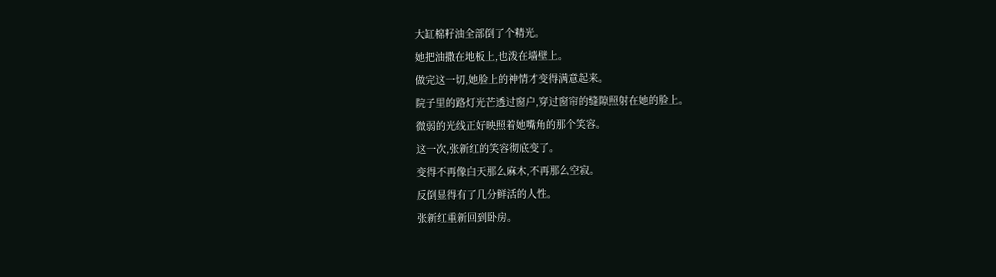大缸棉籽油全部倒了个精光。
她把油撒在地板上,也泼在墙壁上。
做完这一切,她脸上的神情才变得满意起来。
院子里的路灯光芒透过窗户,穿过窗帘的缝隙照射在她的脸上。
微弱的光线正好映照着她嘴角的那个笑容。
这一次,张新红的笑容彻底变了。
变得不再像白天那么麻木,不再那么空寂。
反倒显得有了几分鲜活的人性。
张新红重新回到卧房。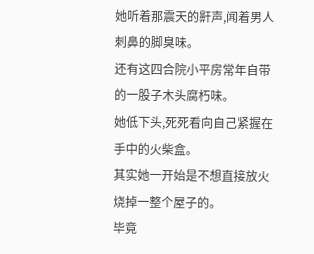她听着那震天的鼾声,闻着男人刺鼻的脚臭味。
还有这四合院小平房常年自带的一股子木头腐朽味。
她低下头,死死看向自己紧握在手中的火柴盒。
其实她一开始是不想直接放火烧掉一整个屋子的。
毕竟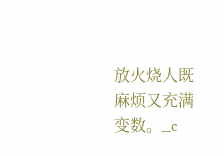放火烧人既麻烦又充满变数。_c